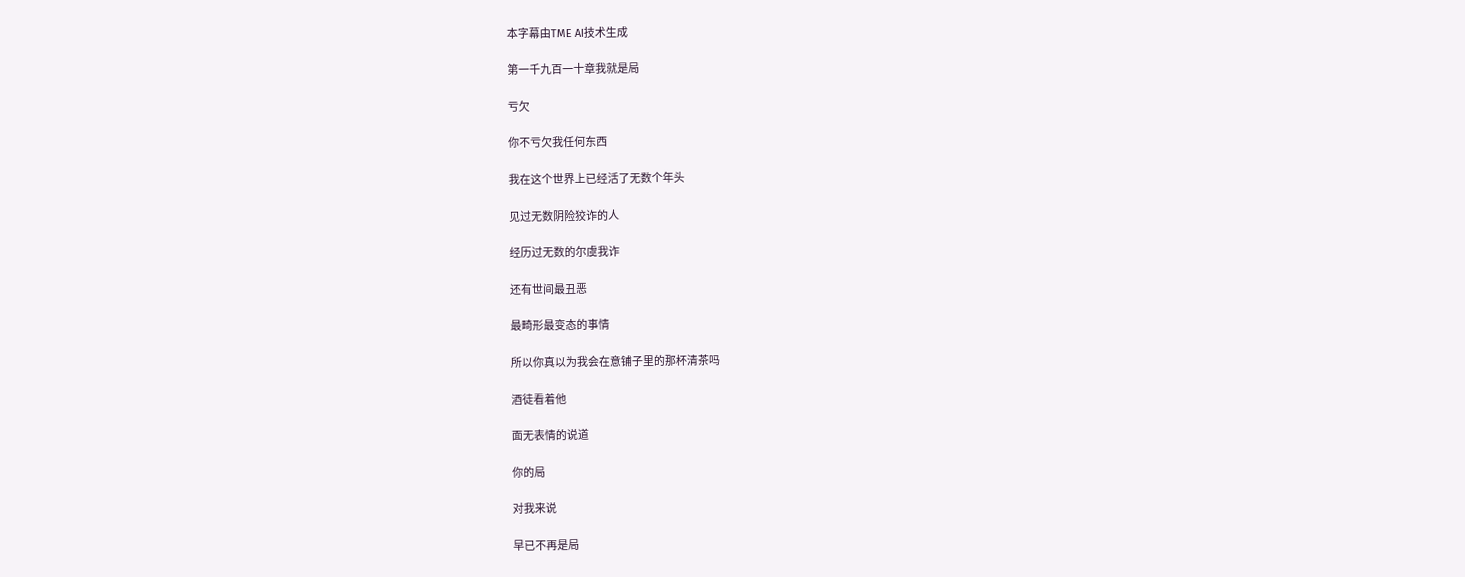本字幕由TME AI技术生成

第一千九百一十章我就是局

亏欠

你不亏欠我任何东西

我在这个世界上已经活了无数个年头

见过无数阴险狡诈的人

经历过无数的尔虞我诈

还有世间最丑恶

最畸形最变态的事情

所以你真以为我会在意铺子里的那杯清茶吗

酒徒看着他

面无表情的说道

你的局

对我来说

早已不再是局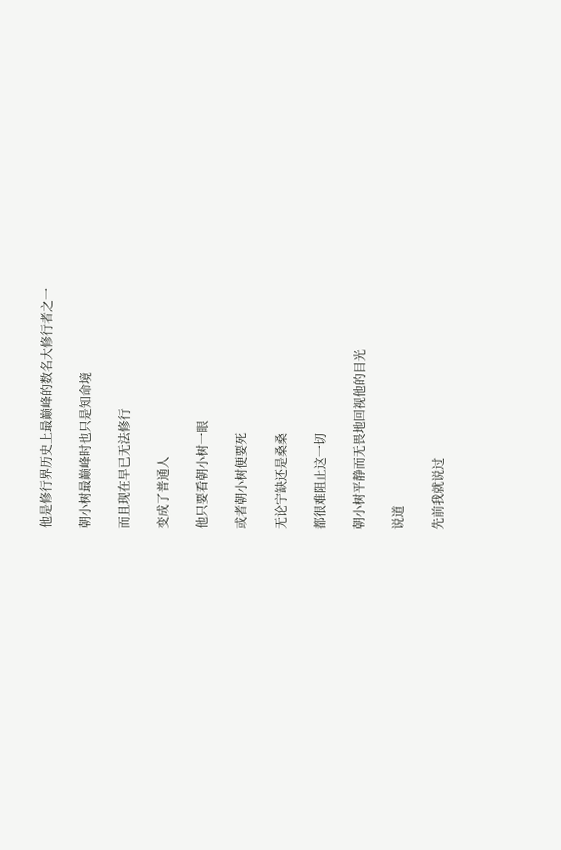他是修行界历史上最巅峰的数名大修行者之一

朝小树最巅峰时也只是知命境

而且现在早已无法修行

变成了普通人

他只要看朝小树一眼

或者朝小树便要死

无论宁缺还是桑桑

都很难阻止这一切

朝小树平静而无畏地回视他的目光

说道

先前我就说过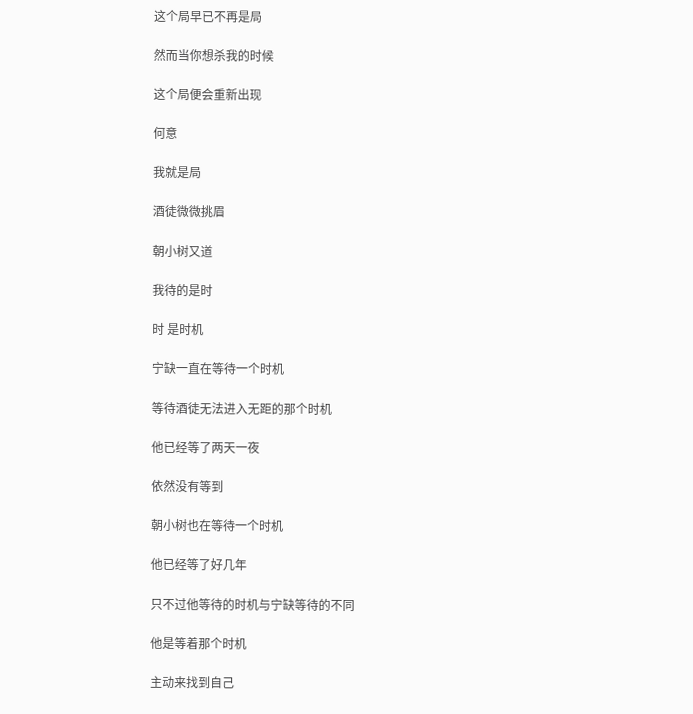这个局早已不再是局

然而当你想杀我的时候

这个局便会重新出现

何意

我就是局

酒徒微微挑眉

朝小树又道

我待的是时

时 是时机

宁缺一直在等待一个时机

等待酒徒无法进入无距的那个时机

他已经等了两天一夜

依然没有等到

朝小树也在等待一个时机

他已经等了好几年

只不过他等待的时机与宁缺等待的不同

他是等着那个时机

主动来找到自己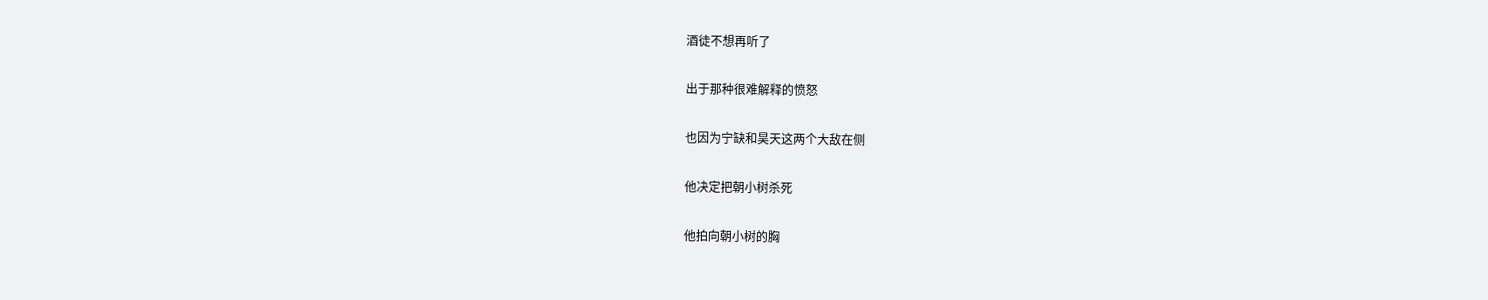酒徒不想再听了

出于那种很难解释的愤怒

也因为宁缺和昊天这两个大敌在侧

他决定把朝小树杀死

他拍向朝小树的胸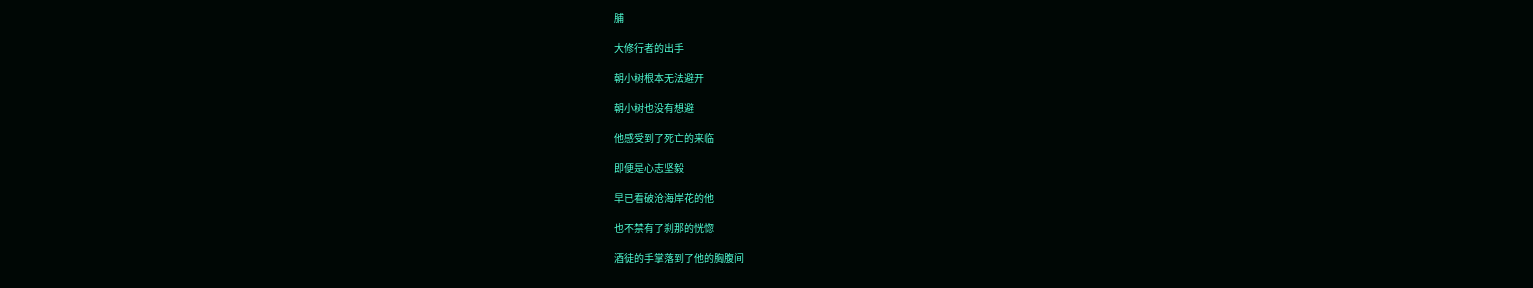脯

大修行者的出手

朝小树根本无法避开

朝小树也没有想避

他感受到了死亡的来临

即便是心志坚毅

早已看破沧海岸花的他

也不禁有了刹那的恍惚

酒徒的手掌落到了他的胸腹间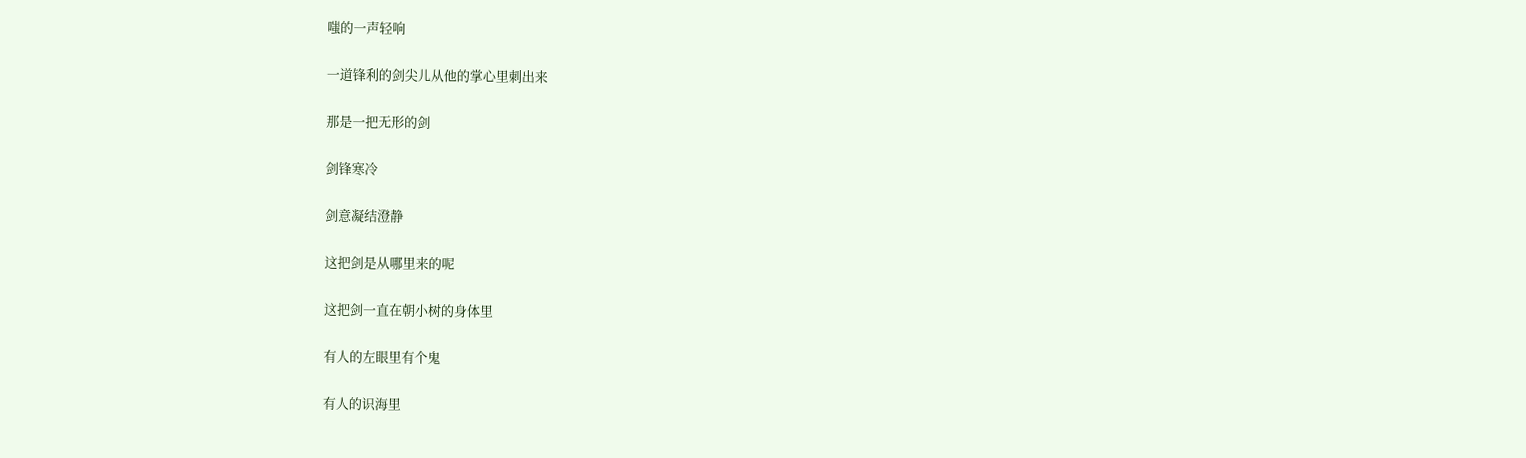嗤的一声轻响

一道锋利的剑尖儿从他的掌心里刺出来

那是一把无形的剑

剑锋寒冷

剑意凝结澄静

这把剑是从哪里来的呢

这把剑一直在朝小树的身体里

有人的左眼里有个鬼

有人的识海里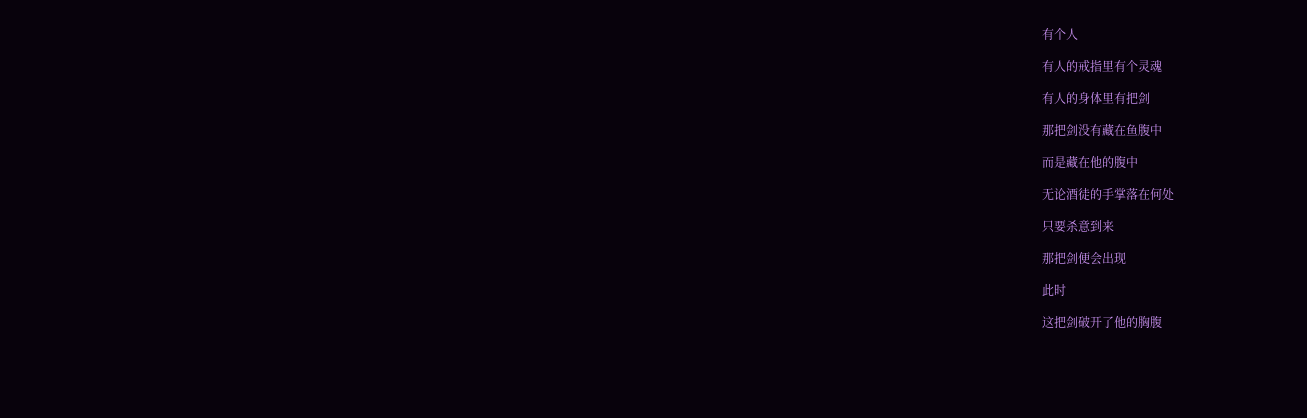有个人

有人的戒指里有个灵魂

有人的身体里有把剑

那把剑没有藏在鱼腹中

而是藏在他的腹中

无论酒徒的手掌落在何处

只要杀意到来

那把剑便会出现

此时

这把剑破开了他的胸腹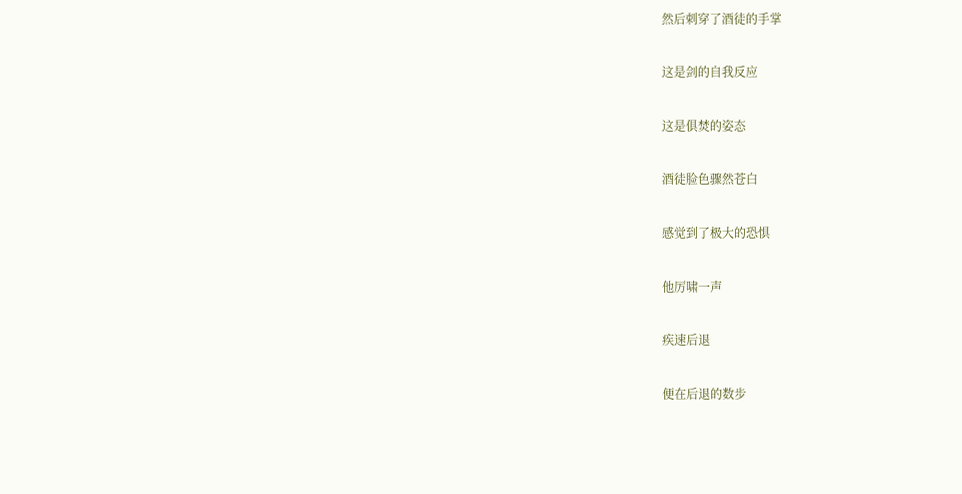然后刺穿了酒徒的手掌

这是剑的自我反应

这是俱焚的姿态

酒徒脸色骤然苍白

感觉到了极大的恐惧

他厉啸一声

疾速后退

便在后退的数步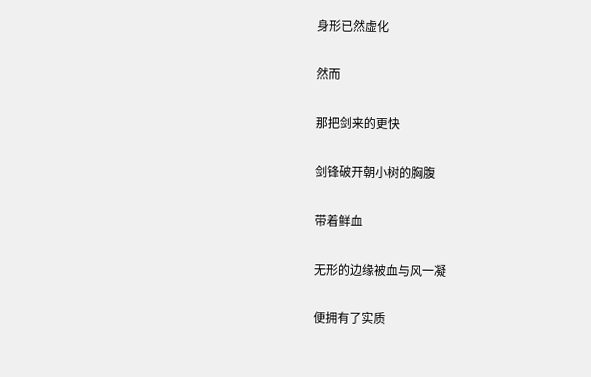身形已然虚化

然而

那把剑来的更快

剑锋破开朝小树的胸腹

带着鲜血

无形的边缘被血与风一凝

便拥有了实质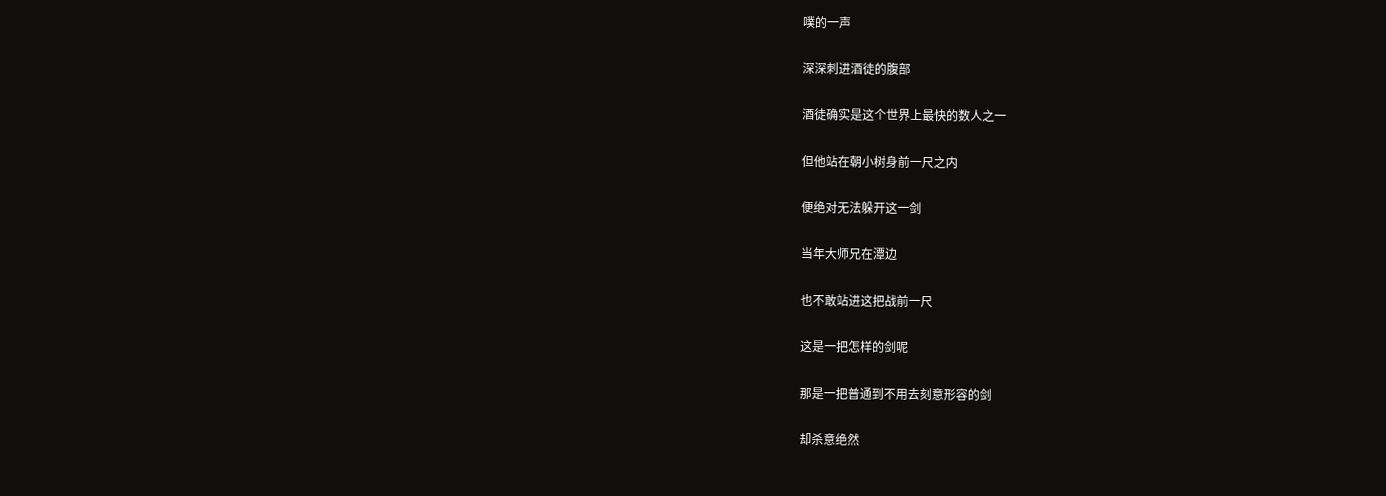噗的一声

深深刺进酒徒的腹部

酒徒确实是这个世界上最快的数人之一

但他站在朝小树身前一尺之内

便绝对无法躲开这一剑

当年大师兄在潭边

也不敢站进这把战前一尺

这是一把怎样的剑呢

那是一把普通到不用去刻意形容的剑

却杀意绝然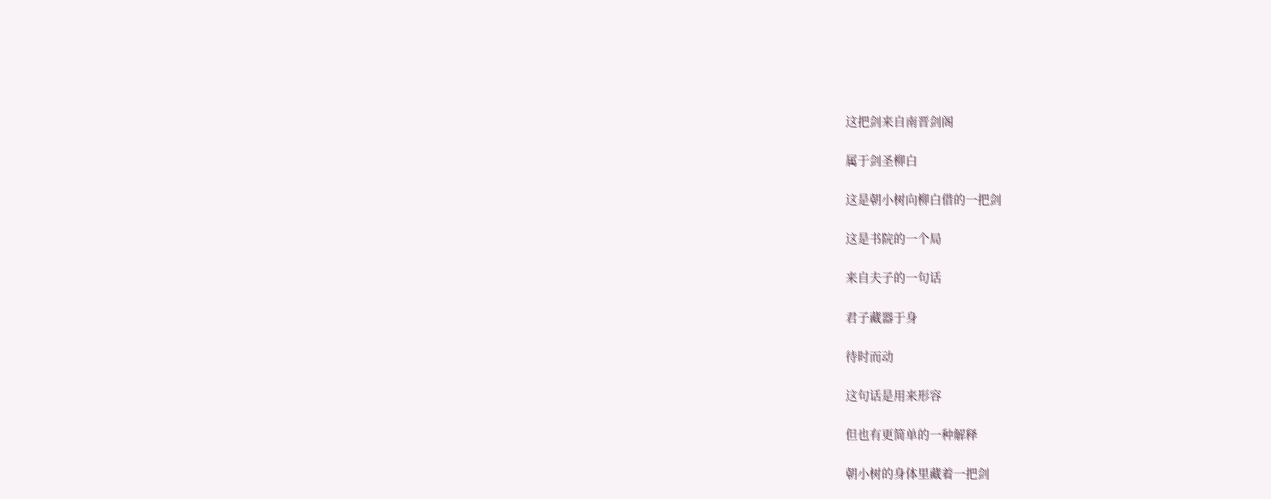这把剑来自南晋剑阁

属于剑圣柳白

这是朝小树向柳白借的一把剑

这是书院的一个局

来自夫子的一句话

君子藏器于身

待时而动

这句话是用来形容

但也有更简单的一种解释

朝小树的身体里藏着一把剑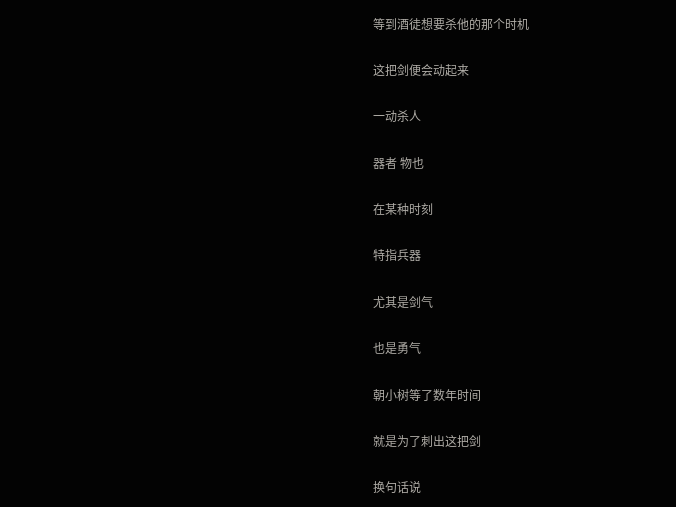等到酒徒想要杀他的那个时机

这把剑便会动起来

一动杀人

器者 物也

在某种时刻

特指兵器

尤其是剑气

也是勇气

朝小树等了数年时间

就是为了刺出这把剑

换句话说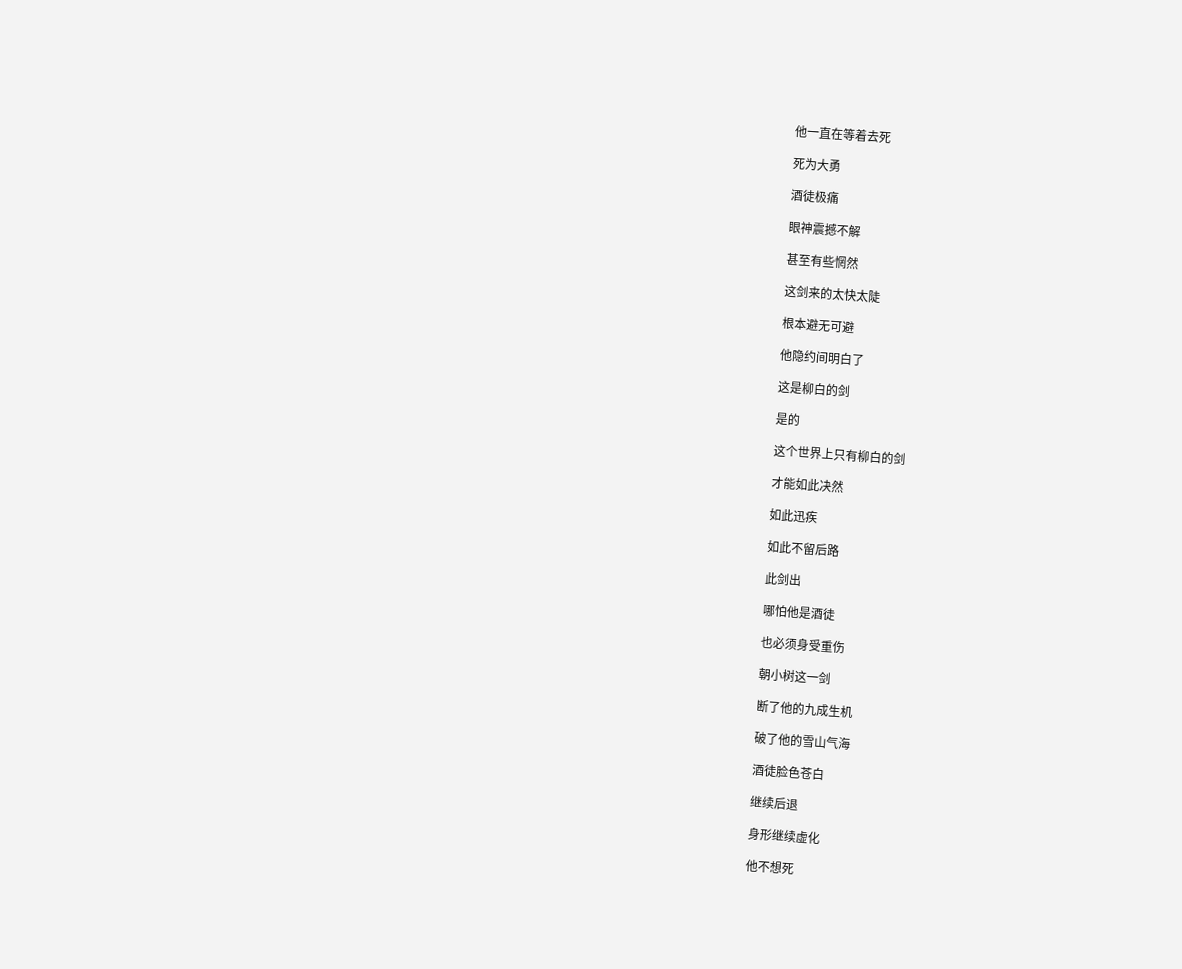他一直在等着去死

死为大勇

酒徒极痛

眼神震撼不解

甚至有些惘然

这剑来的太快太陡

根本避无可避

他隐约间明白了

这是柳白的剑

是的

这个世界上只有柳白的剑

才能如此决然

如此迅疾

如此不留后路

此剑出

哪怕他是酒徒

也必须身受重伤

朝小树这一剑

断了他的九成生机

破了他的雪山气海

酒徒脸色苍白

继续后退

身形继续虚化

他不想死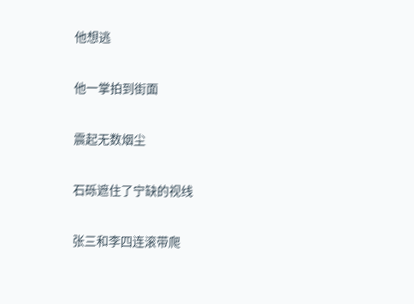他想逃

他一掌拍到街面

震起无数烟尘

石砾遮住了宁缺的视线

张三和李四连滚带爬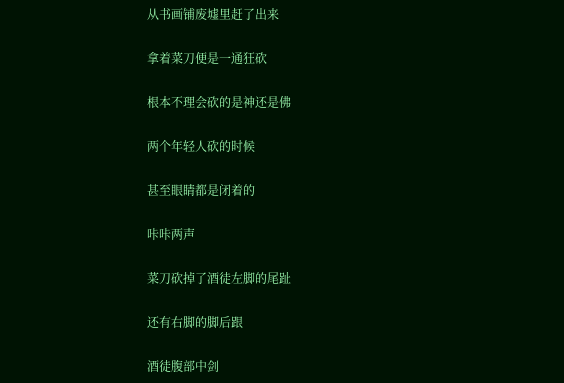从书画铺废墟里赶了出来

拿着菜刀便是一通狂砍

根本不理会砍的是神还是佛

两个年轻人砍的时候

甚至眼睛都是闭着的

咔咔两声

菜刀砍掉了酒徒左脚的尾趾

还有右脚的脚后跟

酒徒腹部中剑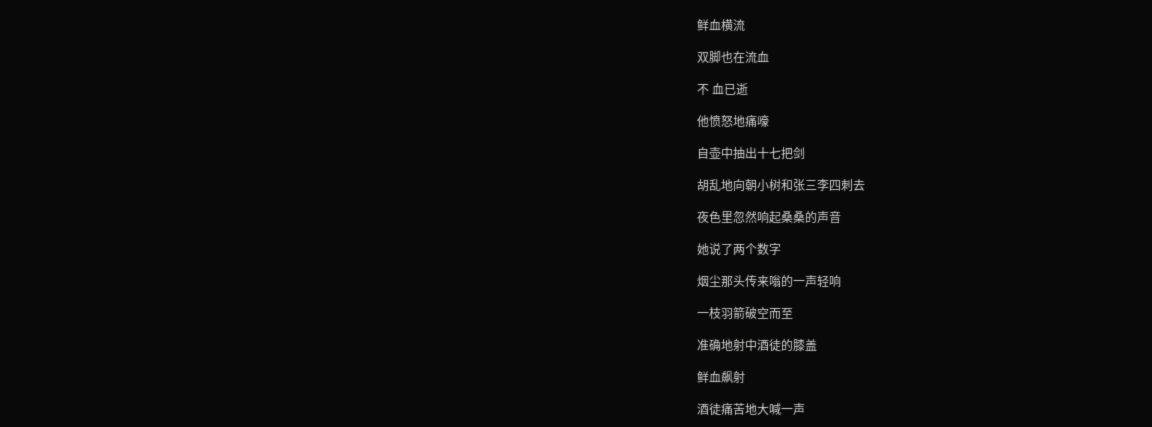鲜血横流

双脚也在流血

不 血已逝

他愤怒地痛嚎

自壶中抽出十七把剑

胡乱地向朝小树和张三李四刺去

夜色里忽然响起桑桑的声音

她说了两个数字

烟尘那头传来嗡的一声轻响

一枝羽箭破空而至

准确地射中酒徒的膝盖

鲜血飙射

酒徒痛苦地大喊一声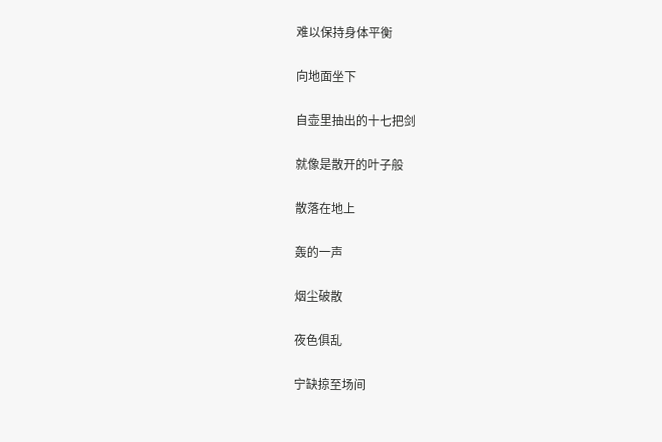难以保持身体平衡

向地面坐下

自壶里抽出的十七把剑

就像是散开的叶子般

散落在地上

轰的一声

烟尘破散

夜色俱乱

宁缺掠至场间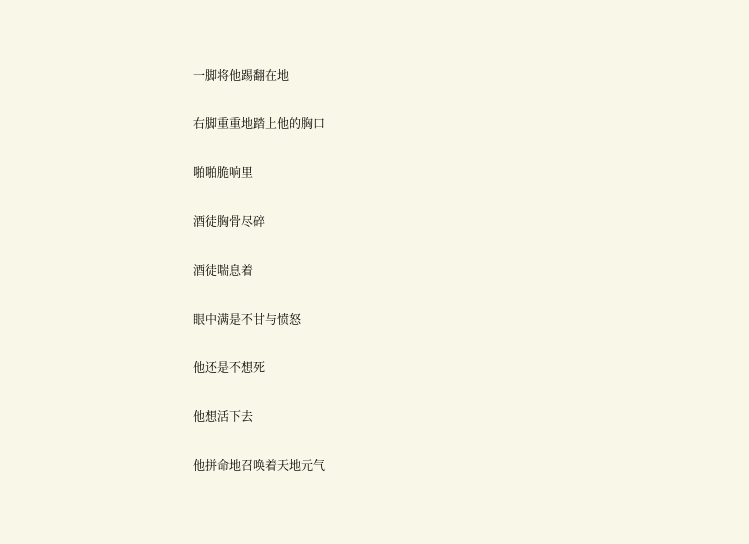一脚将他踢翻在地

右脚重重地踏上他的胸口

啪啪脆响里

酒徒胸骨尽碎

酒徒喘息着

眼中满是不甘与愤怒

他还是不想死

他想活下去

他拼命地召唤着天地元气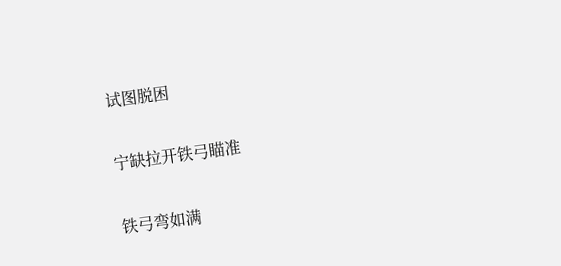试图脱困

宁缺拉开铁弓瞄准

铁弓弯如满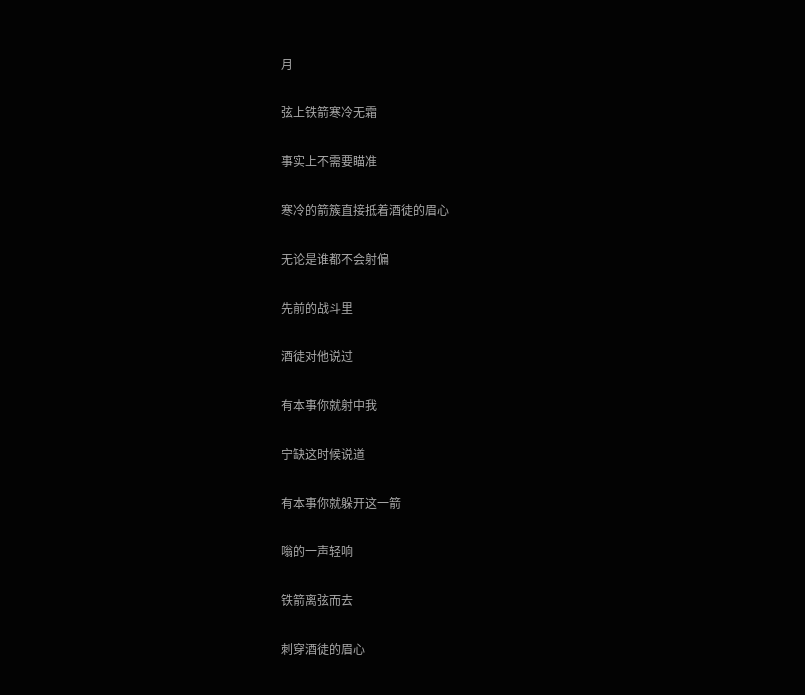月

弦上铁箭寒冷无霜

事实上不需要瞄准

寒冷的箭簇直接抵着酒徒的眉心

无论是谁都不会射偏

先前的战斗里

酒徒对他说过

有本事你就射中我

宁缺这时候说道

有本事你就躲开这一箭

嗡的一声轻响

铁箭离弦而去

刺穿酒徒的眉心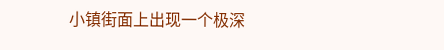小镇街面上出现一个极深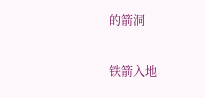的箭洞

铁箭入地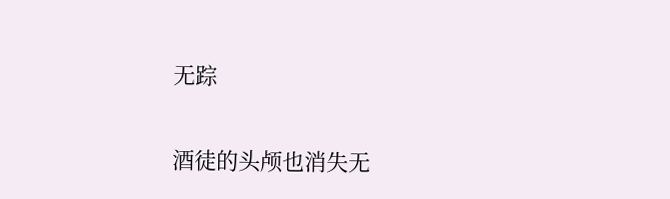无踪

酒徒的头颅也消失无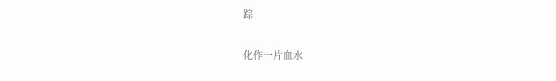踪

化作一片血水